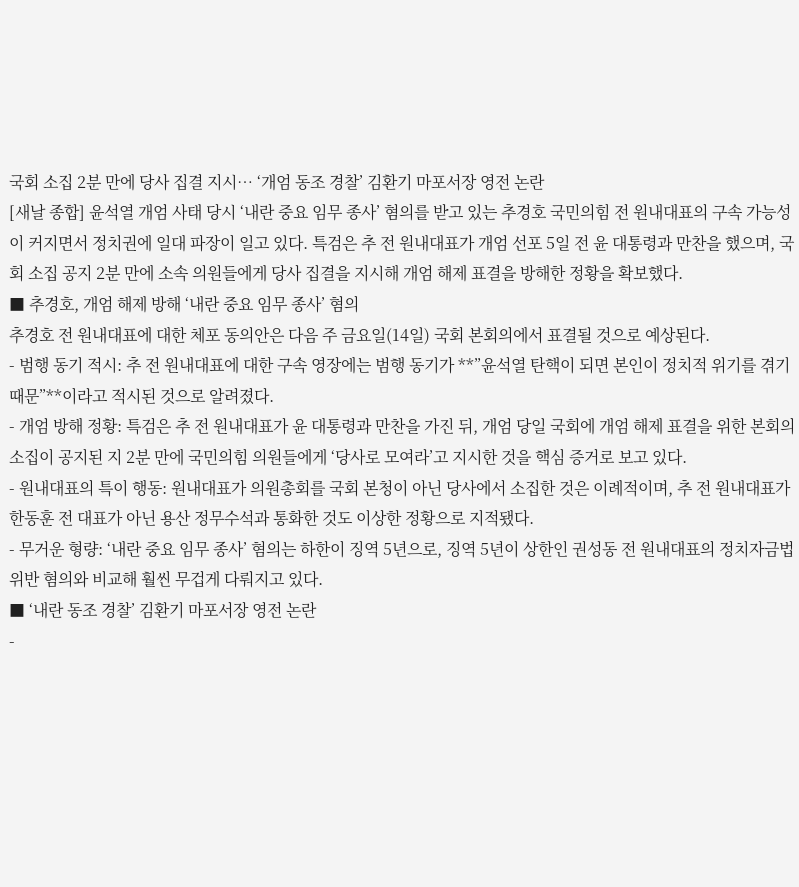국회 소집 2분 만에 당사 집결 지시… ‘개엄 동조 경찰’ 김환기 마포서장 영전 논란
[새날 종합] 윤석열 개엄 사태 당시 ‘내란 중요 임무 종사’ 혐의를 받고 있는 추경호 국민의힘 전 원내대표의 구속 가능성이 커지면서 정치권에 일대 파장이 일고 있다. 특검은 추 전 원내대표가 개엄 선포 5일 전 윤 대통령과 만찬을 했으며, 국회 소집 공지 2분 만에 소속 의원들에게 당사 집결을 지시해 개엄 해제 표결을 방해한 정황을 확보했다.
■ 추경호, 개엄 해제 방해 ‘내란 중요 임무 종사’ 혐의
추경호 전 원내대표에 대한 체포 동의안은 다음 주 금요일(14일) 국회 본회의에서 표결될 것으로 예상된다.
- 범행 동기 적시: 추 전 원내대표에 대한 구속 영장에는 범행 동기가 **”윤석열 탄핵이 되면 본인이 정치적 위기를 겪기 때문”**이라고 적시된 것으로 알려졌다.
- 개엄 방해 정황: 특검은 추 전 원내대표가 윤 대통령과 만찬을 가진 뒤, 개엄 당일 국회에 개엄 해제 표결을 위한 본회의 소집이 공지된 지 2분 만에 국민의힘 의원들에게 ‘당사로 모여라’고 지시한 것을 핵심 증거로 보고 있다.
- 원내대표의 특이 행동: 원내대표가 의원총회를 국회 본청이 아닌 당사에서 소집한 것은 이례적이며, 추 전 원내대표가 한동훈 전 대표가 아닌 용산 정무수석과 통화한 것도 이상한 정황으로 지적됐다.
- 무거운 형량: ‘내란 중요 임무 종사’ 혐의는 하한이 징역 5년으로, 징역 5년이 상한인 권성동 전 원내대표의 정치자금법 위반 혐의와 비교해 훨씬 무겁게 다뤄지고 있다.
■ ‘내란 동조 경찰’ 김환기 마포서장 영전 논란
-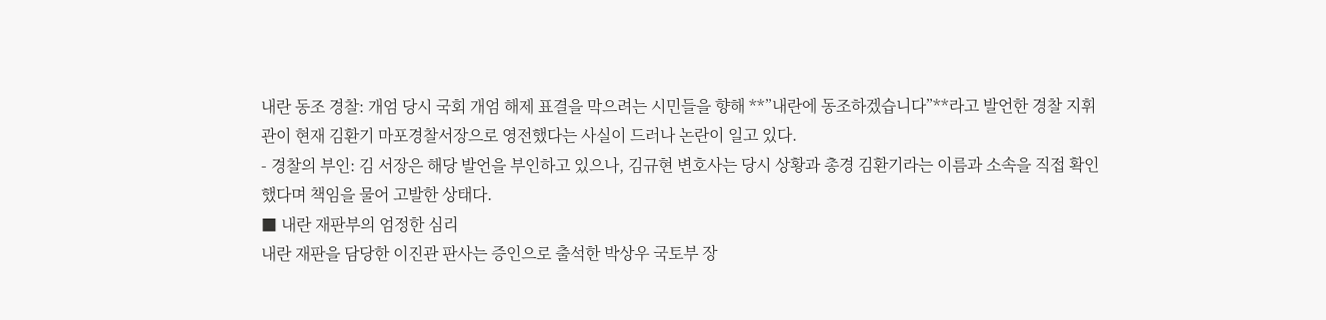내란 동조 경찰: 개엄 당시 국회 개엄 해제 표결을 막으려는 시민들을 향해 **”내란에 동조하겠습니다”**라고 발언한 경찰 지휘관이 현재 김환기 마포경찰서장으로 영전했다는 사실이 드러나 논란이 일고 있다.
- 경찰의 부인: 김 서장은 해당 발언을 부인하고 있으나, 김규현 변호사는 당시 상황과 총경 김환기라는 이름과 소속을 직접 확인했다며 책임을 물어 고발한 상태다.
■ 내란 재판부의 엄정한 심리
내란 재판을 담당한 이진관 판사는 증인으로 출석한 박상우 국토부 장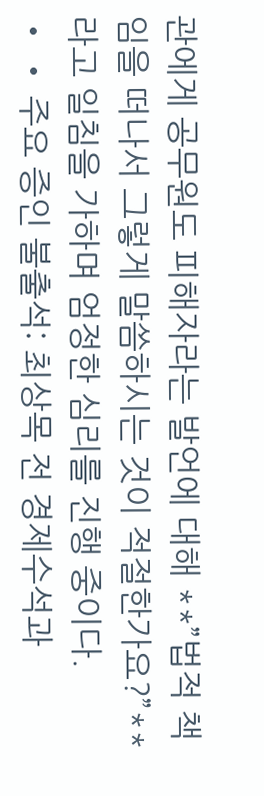관에게 공무원도 피해자라는 발언에 대해 **”법적 책임을 떠나서 그렇게 말씀하시는 것이 적절한가요?”**라고 일침을 가하며 엄정한 심리를 진행 중이다.
• • 주요 증인 불출석: 최상목 전 경제수석과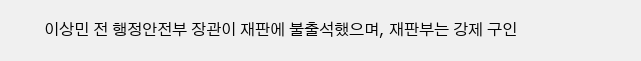이상민 전 행정안전부 장관이 재판에 불출석했으며, 재판부는 강제 구인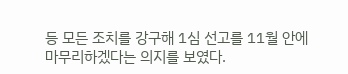등 모든 조치를 강구해 1심 선고를 11월 안에 마무리하겠다는 의지를 보였다.